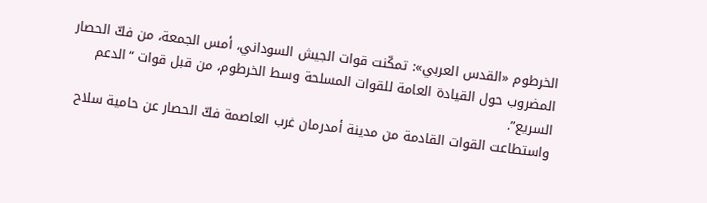الخرطوم «القدس العربي»: تمكّنت قوات الجيش السوداني، أمس الجمعة، من فكّ الحصار المضروب حول القيادة العامة للقوات المسلحة وسط الخرطوم، من قبل قوات “الدعم السريع”.
واستطاعت القوات القادمة من مدينة أمدرمان غرب العاصمة فكّ الحصار عن حامية سلاح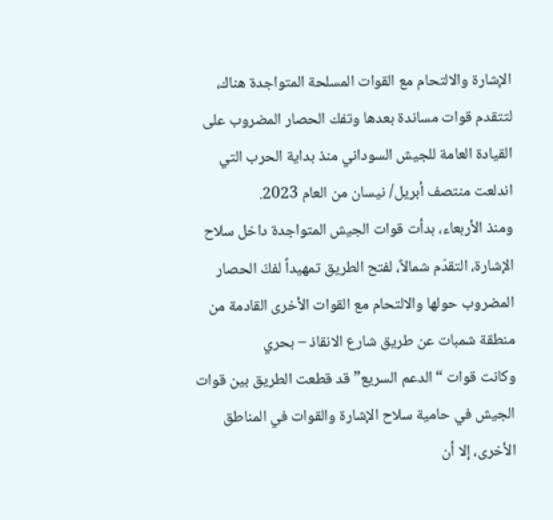الإشارة والالتحام مع القوات المسلحة المتواجدة هناك، لتتقدم قوات مساندة بعدها وتفك الحصار المضروب على القيادة العامة للجيش السوداني منذ بداية الحرب التي اندلعت منتصف أبريل/ نيسان من العام 2023.
ومنذ الأربعاء، بدأت قوات الجيش المتواجدة داخل سلاح الإشارة، التقدّم شمالاً، لفتح الطريق تمهيداً لفكّ الحصار المضروب حولها والالتحام مع القوات الأخرى القادمة من منطقة شمبات عن طريق شارع الانقاذ – بحري
وكانت قوات “الدعم السريع” قد قطعت الطريق بين قوات الجيش في حامية سلاح الإشارة والقوات في المناطق الأخرى، إلا أن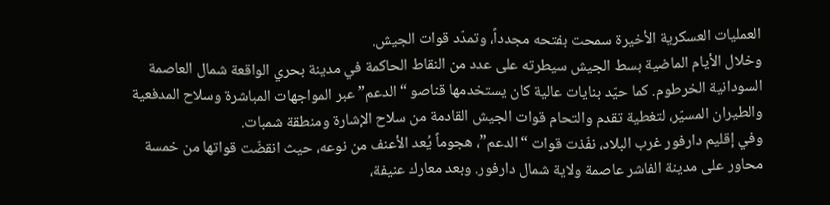العمليات العسكرية الأخيرة سمحت بفتحه مجدداً، وتمدّد قوات الجيش.
وخلال الأيام الماضية بسط الجيش سيطرته على عدد من النقاط الحاكمة في مدينة بحري الواقعة شمال العاصمة السودانية الخرطوم. كما حيّد بنايات عالية كان يستخدمها قناصو “الدعم” عبر المواجهات المباشرة وسلاح المدفعية والطيران المسيّر، لتغطية تقدم والتحام قوات الجيش القادمة من سلاح الإشارة ومنطقة شمبات.
وفي إقليم دارفور غرب البلاد، نفّذت قوات “الدعم”، هجوماً يُعد الأعنف من نوعه، حيث انقضّت قواتها من خمسة محاور على مدينة الفاشر عاصمة ولاية شمال دارفور. وبعد معارك عنيفة،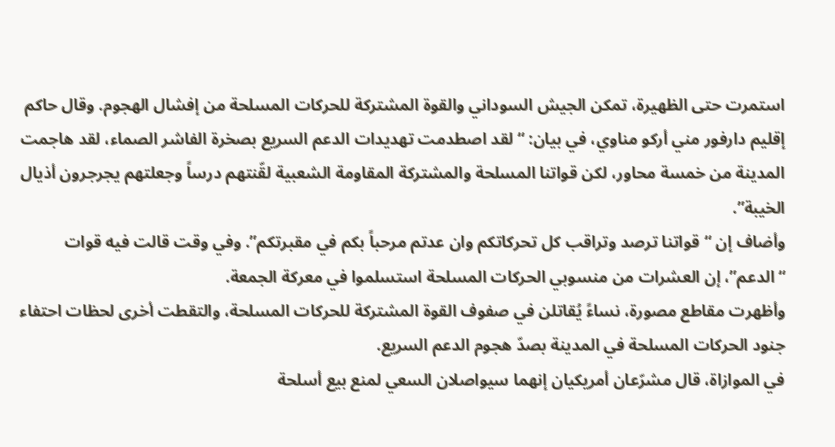استمرت حتى الظهيرة، تمكن الجيش السوداني والقوة المشتركة للحركات المسلحة من إفشال الهجوم. وقال حاكم إقليم دارفور مني أركو مناوي، في بيان: “لقد اصطدمت تهديدات الدعم السريع بصخرة الفاشر الصماء، لقد هاجمت المدينة من خمسة محاور، لكن قواتنا المسلحة والمشتركة المقاومة الشعبية لقّنتهم درساً وجعلتهم يجرجرون أذيال الخيبة”.
وأضاف إن “قواتنا ترصد وتراقب كل تحركاتكم وان عدتم مرحباً بكم في مقبرتكم”. وفي وقت قالت فيه قوات “الدعم”، إن العشرات من منسوبي الحركات المسلحة استسلموا في معركة الجمعة.
وأظهرت مقاطع مصورة، نساءً يُقاتلن في صفوف القوة المشتركة للحركات المسلحة، والتقطت أخرى لحظات احتفاء جنود الحركات المسلحة في المدينة بصدّ هجوم الدعم السريع.
في الموازاة، قال مشرّعان أمريكيان إنهما سيواصلان السعي لمنع بيع أسلحة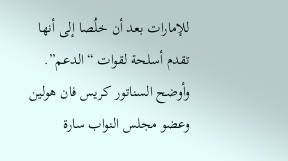للإمارات بعد أن خلُصا إلى أنها تقدم أسلحة لقوات “الدعم”.
وأوضح السناتور كريس فان هولين وعضو مجلس النواب سارة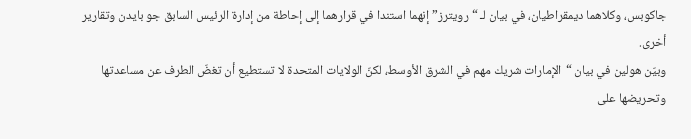جاكوبس، وكلاهما ديمقراطيان، في بيان لـ “رويترز” إنهما استندا في قرارهما إلى إحاطة من إدارة الرئيس السابق جو بايدن وتقارير أخرى.
وبيّن هولين في بيان “الإمارات شريك مهم في الشرق الأوسط، لكنّ الولايات المتحدة لا تستطيع أن تغضّ الطرف عن مساعدتها وتحريضها على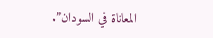المعاناة في السودان”.